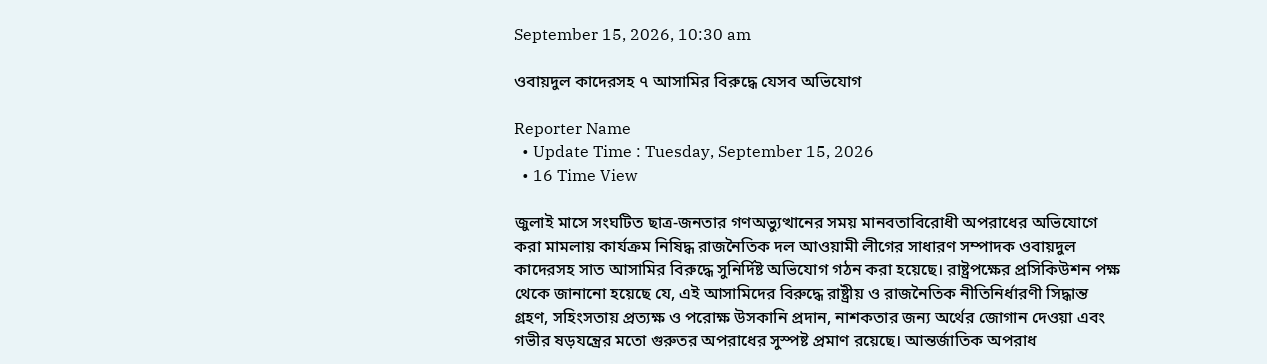September 15, 2026, 10:30 am

ওবায়দুল কাদেরসহ ৭ আসামির বিরুদ্ধে যেসব অভিযোগ

Reporter Name
  • Update Time : Tuesday, September 15, 2026
  • 16 Time View

জুলাই মাসে সংঘটিত ছাত্র-জনতার গণঅভ্যুত্থানের সময় মানবতাবিরোধী অপরাধের অভিযোগে করা মামলায় কার্যক্রম নিষিদ্ধ রাজনৈতিক দল আওয়ামী লীগের সাধারণ সম্পাদক ওবায়দুল কাদেরসহ সাত আসামির বিরুদ্ধে সুনির্দিষ্ট অভিযোগ গঠন করা হয়েছে। রাষ্ট্রপক্ষের প্রসিকিউশন পক্ষ থেকে জানানো হয়েছে যে, এই আসামিদের বিরুদ্ধে রাষ্ট্রীয় ও রাজনৈতিক নীতিনির্ধারণী সিদ্ধান্ত গ্রহণ, সহিংসতায় প্রত্যক্ষ ও পরোক্ষ উসকানি প্রদান, নাশকতার জন্য অর্থের জোগান দেওয়া এবং গভীর ষড়যন্ত্রের মতো গুরুতর অপরাধের সুস্পষ্ট প্রমাণ রয়েছে। আন্তর্জাতিক অপরাধ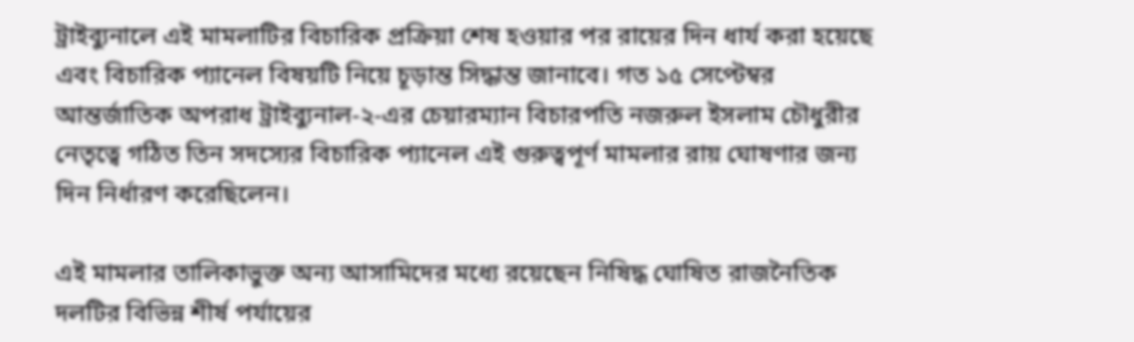ট্রাইব্যুনালে এই মামলাটির বিচারিক প্রক্রিয়া শেষ হওয়ার পর রায়ের দিন ধার্য করা হয়েছে এবং বিচারিক প্যানেল বিষয়টি নিয়ে চূড়ান্ত সিদ্ধান্ত জানাবে। গত ১৫ সেপ্টেম্বর আন্তর্জাতিক অপরাধ ট্রাইব্যুনাল-২-এর চেয়ারম্যান বিচারপতি নজরুল ইসলাম চৌধুরীর নেতৃত্বে গঠিত তিন সদস্যের বিচারিক প্যানেল এই গুরুত্বপূর্ণ মামলার রায় ঘোষণার জন্য দিন নির্ধারণ করেছিলেন।

এই মামলার তালিকাভুক্ত অন্য আসামিদের মধ্যে রয়েছেন নিষিদ্ধ ঘোষিত রাজনৈতিক দলটির বিভিন্ন শীর্ষ পর্যায়ের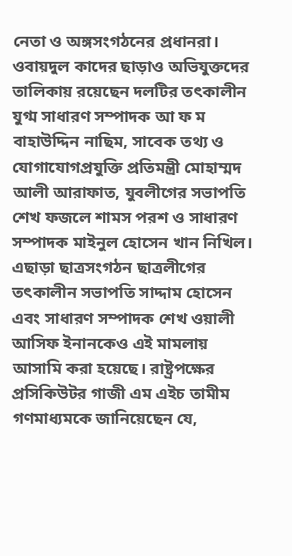নেতা ও অঙ্গসংগঠনের প্রধানরা। ওবায়দুল কাদের ছাড়াও অভিযুক্তদের তালিকায় রয়েছেন দলটির তৎকালীন যুগ্ম সাধারণ সম্পাদক আ ফ ম বাহাউদ্দিন নাছিম, সাবেক তথ্য ও যোগাযোগপ্রযুক্তি প্রতিমন্ত্রী মোহাম্মদ আলী আরাফাত, যুবলীগের সভাপতি শেখ ফজলে শামস পরশ ও সাধারণ সম্পাদক মাইনুল হোসেন খান নিখিল। এছাড়া ছাত্রসংগঠন ছাত্রলীগের তৎকালীন সভাপতি সাদ্দাম হোসেন এবং সাধারণ সম্পাদক শেখ ওয়ালী আসিফ ইনানকেও এই মামলায় আসামি করা হয়েছে। রাষ্ট্রপক্ষের প্রসিকিউটর গাজী এম এইচ তামীম গণমাধ্যমকে জানিয়েছেন যে,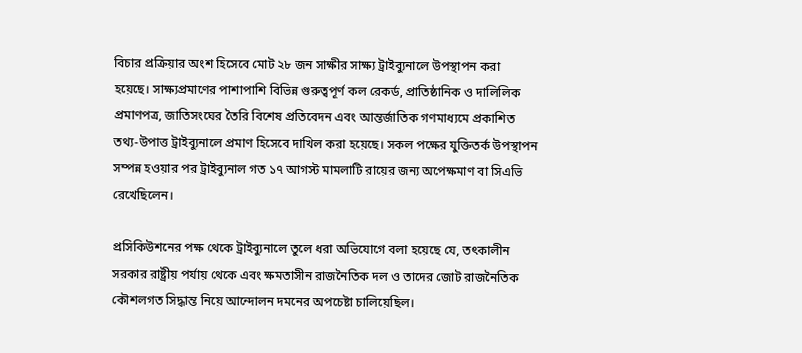বিচার প্রক্রিয়ার অংশ হিসেবে মোট ২৮ জন সাক্ষীর সাক্ষ্য ট্রাইব্যুনালে উপস্থাপন করা হয়েছে। সাক্ষ্যপ্রমাণের পাশাপাশি বিভিন্ন গুরুত্বপূর্ণ কল রেকর্ড, প্রাতিষ্ঠানিক ও দালিলিক প্রমাণপত্র, জাতিসংঘের তৈরি বিশেষ প্রতিবেদন এবং আন্তর্জাতিক গণমাধ্যমে প্রকাশিত তথ্য-উপাত্ত ট্রাইব্যুনালে প্রমাণ হিসেবে দাখিল করা হয়েছে। সকল পক্ষের যুক্তিতর্ক উপস্থাপন সম্পন্ন হওয়ার পর ট্রাইব্যুনাল গত ১৭ আগস্ট মামলাটি রায়ের জন্য অপেক্ষমাণ বা সিএভি রেখেছিলেন।

প্রসিকিউশনের পক্ষ থেকে ট্রাইব্যুনালে তুলে ধরা অভিযোগে বলা হয়েছে যে, তৎকালীন সরকার রাষ্ট্রীয় পর্যায় থেকে এবং ক্ষমতাসীন রাজনৈতিক দল ও তাদের জোট রাজনৈতিক কৌশলগত সিদ্ধান্ত নিয়ে আন্দোলন দমনের অপচেষ্টা চালিয়েছিল।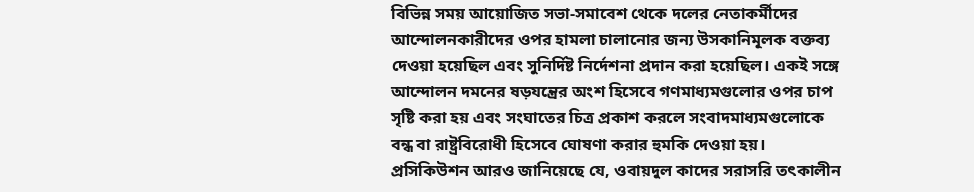বিভিন্ন সময় আয়োজিত সভা-সমাবেশ থেকে দলের নেতাকর্মীদের আন্দোলনকারীদের ওপর হামলা চালানোর জন্য উসকানিমূলক বক্তব্য দেওয়া হয়েছিল এবং সুনির্দিষ্ট নির্দেশনা প্রদান করা হয়েছিল। একই সঙ্গে আন্দোলন দমনের ষড়যন্ত্রের অংশ হিসেবে গণমাধ্যমগুলোর ওপর চাপ সৃষ্টি করা হয় এবং সংঘাতের চিত্র প্রকাশ করলে সংবাদমাধ্যমগুলোকে বন্ধ বা রাষ্ট্রবিরোধী হিসেবে ঘোষণা করার হুমকি দেওয়া হয়। প্রসিকিউশন আরও জানিয়েছে যে, ওবায়দুল কাদের সরাসরি তৎকালীন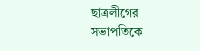ছাত্রলীগের সভাপতিকে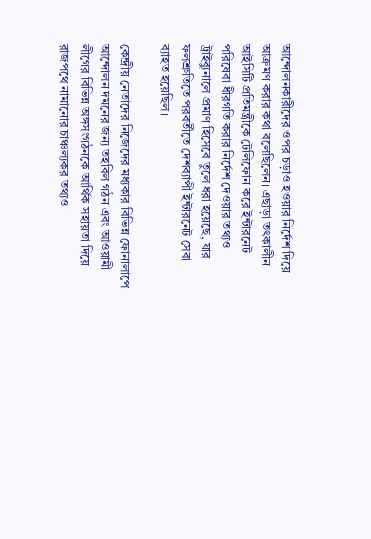আন্দোলনকারীদের ওপর চড়াও হওয়ার নির্দেশ দিয়ে আক্রমণ করার কথা বলেছিলেন। এছাড়া তৎকালীন আইসিটি প্রতিমন্ত্রীকে টেলিফোন করে ইন্টারনেট পরিষেবা ধীরগতি করার নির্দেশ দেওয়ার তথ্যও ট্রাইব্যুনালে প্রমাণ হিসেবে তুলে ধরা হয়েছে, যার ফলশ্রুতিতে পরবর্তীতে দেশব্যাপী ইন্টারনেট সেবা ব্যাহত হয়েছিল।

কেন্দ্রীয় নেতাদের নিজেদের মধ্যকার বিভিন্ন ফোনালাপে আন্দোলন দমনের জন্য তহবিল গঠন এবং আওয়ামী লীগের বিভিন্ন অঙ্গসংগঠনকে আর্থিক সহায়তা দিয়ে রাজপথে নামানোর চাঞ্চল্যকর তথ্যও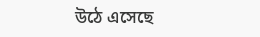উঠে এসেছে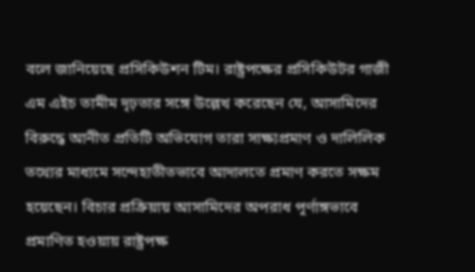বলে জানিয়েছে প্রসিকিউশন টিম। রাষ্ট্রপক্ষের প্রসিকিউটর গাজী এম এইচ তামীম দৃঢ়তার সঙ্গে উল্লেখ করেছেন যে, আসামিদের বিরুদ্ধে আনীত প্রতিটি অভিযোগ তারা সাক্ষ্যপ্রমাণ ও দালিলিক তথ্যের মাধ্যমে সন্দেহাতীতভাবে আদালতে প্রমাণ করতে সক্ষম হয়েছেন। বিচার প্রক্রিয়ায় আসামিদের অপরাধ পূর্ণাঙ্গভাবে প্রমাণিত হওয়ায় রাষ্ট্রপক্ষ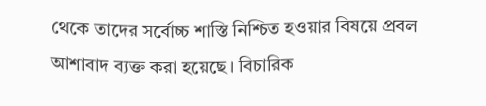থেকে তাদের সর্বোচ্চ শাস্তি নিশ্চিত হওয়ার বিষয়ে প্রবল আশাবাদ ব্যক্ত করা হয়েছে। বিচারিক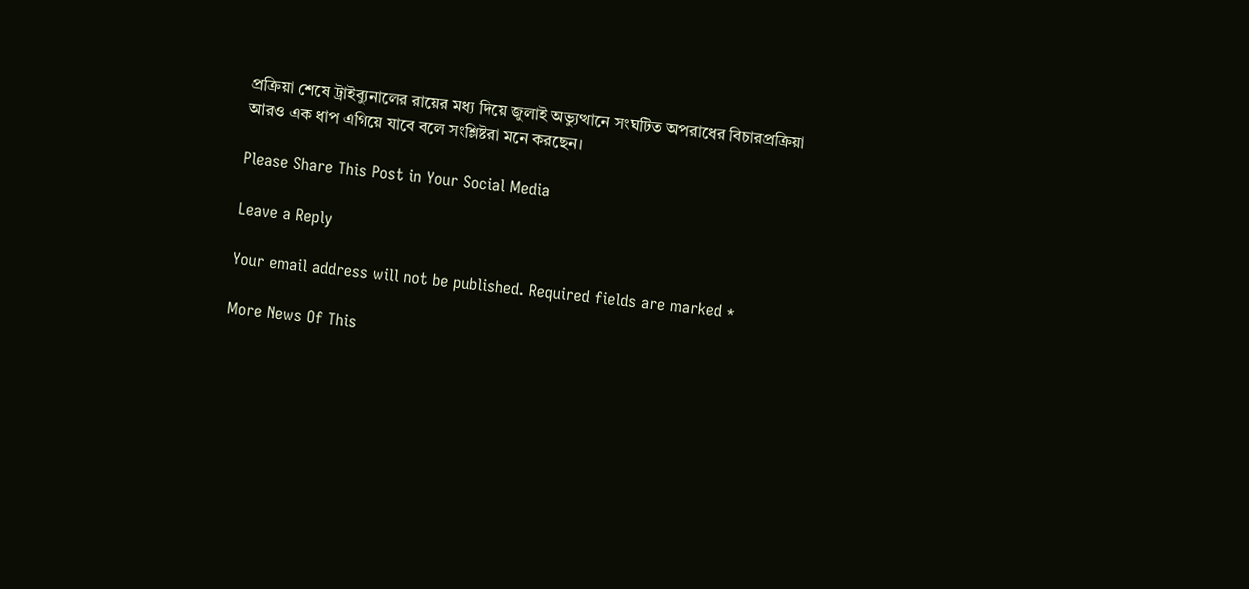প্রক্রিয়া শেষে ট্রাইব্যুনালের রায়ের মধ্য দিয়ে জুলাই অভ্যুত্থানে সংঘটিত অপরাধের বিচারপ্রক্রিয়া আরও এক ধাপ এগিয়ে যাবে বলে সংশ্লিষ্টরা মনে করছেন।

Please Share This Post in Your Social Media

Leave a Reply

Your email address will not be published. Required fields are marked *

More News Of This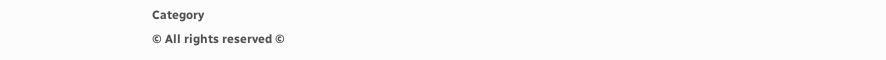Category
© All rights reserved ©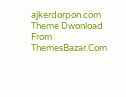ajkerdorpon.com
Theme Dwonload From ThemesBazar.Com